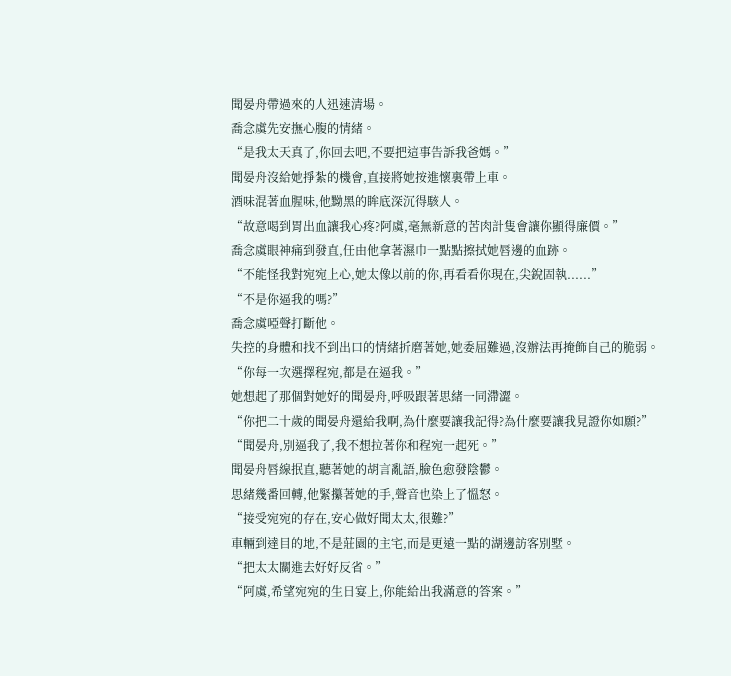聞晏舟帶過來的人迅速清場。
喬念虞先安撫心腹的情緒。
“是我太天真了,你回去吧,不要把這事告訴我爸媽。”
聞晏舟沒給她掙紮的機會,直接將她按進懷裏帶上車。
酒味混著血腥味,他黝黑的眸底深沉得駭人。
“故意喝到胃出血讓我心疼?阿虞,毫無新意的苦肉計隻會讓你顯得廉價。”
喬念虞眼神痛到發直,任由他拿著濕巾一點點擦拭她唇邊的血跡。
“不能怪我對宛宛上心,她太像以前的你,再看看你現在,尖銳固執......”
“不是你逼我的嗎?”
喬念虞啞聲打斷他。
失控的身體和找不到出口的情緒折磨著她,她委屈難過,沒辦法再掩飾自己的脆弱。
“你每一次選擇程宛,都是在逼我。”
她想起了那個對她好的聞晏舟,呼吸跟著思緒一同滯澀。
“你把二十歲的聞晏舟還給我啊,為什麼要讓我記得?為什麼要讓我見證你如願?”
“聞晏舟,別逼我了,我不想拉著你和程宛一起死。”
聞晏舟唇線抿直,聽著她的胡言亂語,臉色愈發陰鬱。
思緒幾番回轉,他緊攥著她的手,聲音也染上了慍怒。
“接受宛宛的存在,安心做好聞太太,很難?”
車輛到達目的地,不是莊園的主宅,而是更遠一點的湖邊訪客別墅。
“把太太關進去好好反省。”
“阿虞,希望宛宛的生日宴上,你能給出我滿意的答案。”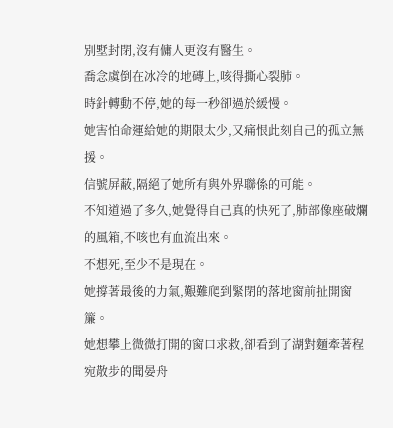別墅封閉,沒有傭人更沒有醫生。
喬念虞倒在冰冷的地磚上,咳得撕心裂肺。
時針轉動不停,她的每一秒卻過於緩慢。
她害怕命運給她的期限太少,又痛恨此刻自己的孤立無援。
信號屏蔽,隔絕了她所有與外界聯係的可能。
不知道過了多久,她覺得自己真的快死了,肺部像座破爛的風箱,不咳也有血流出來。
不想死,至少不是現在。
她撐著最後的力氣,艱難爬到緊閉的落地窗前扯開窗簾。
她想攀上微微打開的窗口求救,卻看到了湖對麵牽著程宛散步的聞晏舟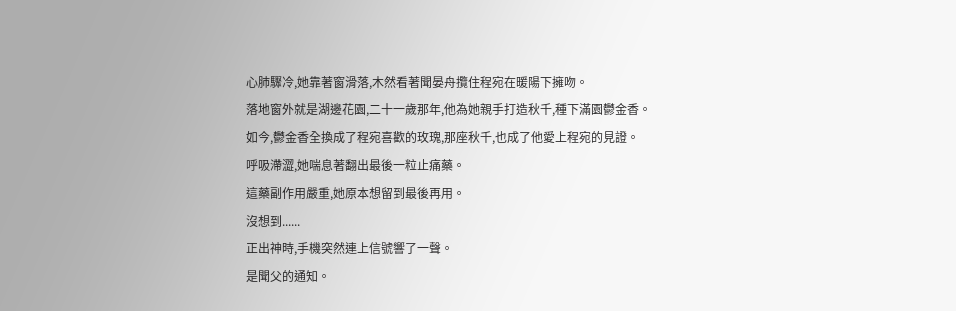心肺驟冷,她靠著窗滑落,木然看著聞晏舟攬住程宛在暖陽下擁吻。
落地窗外就是湖邊花園,二十一歲那年,他為她親手打造秋千,種下滿園鬱金香。
如今,鬱金香全換成了程宛喜歡的玫瑰,那座秋千,也成了他愛上程宛的見證。
呼吸滯澀,她喘息著翻出最後一粒止痛藥。
這藥副作用嚴重,她原本想留到最後再用。
沒想到......
正出神時,手機突然連上信號響了一聲。
是聞父的通知。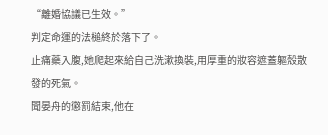“離婚協議已生效。”
判定命運的法槌終於落下了。
止痛藥入腹,她爬起來給自己洗漱換裝,用厚重的妝容遮蓋軀殼散發的死氣。
聞晏舟的懲罰結束,他在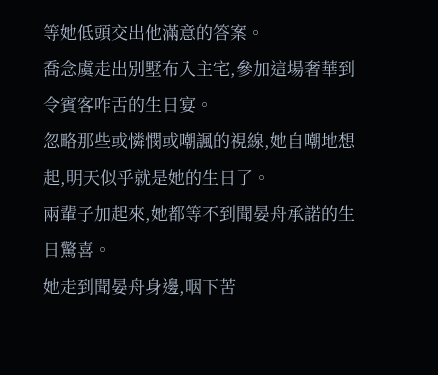等她低頭交出他滿意的答案。
喬念虞走出別墅布入主宅,參加這場奢華到令賓客咋舌的生日宴。
忽略那些或憐憫或嘲諷的視線,她自嘲地想起,明天似乎就是她的生日了。
兩輩子加起來,她都等不到聞晏舟承諾的生日驚喜。
她走到聞晏舟身邊,咽下苦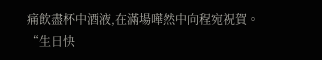痛飲盡杯中酒液,在滿場嘩然中向程宛祝賀。
“生日快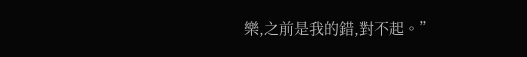樂,之前是我的錯,對不起。”